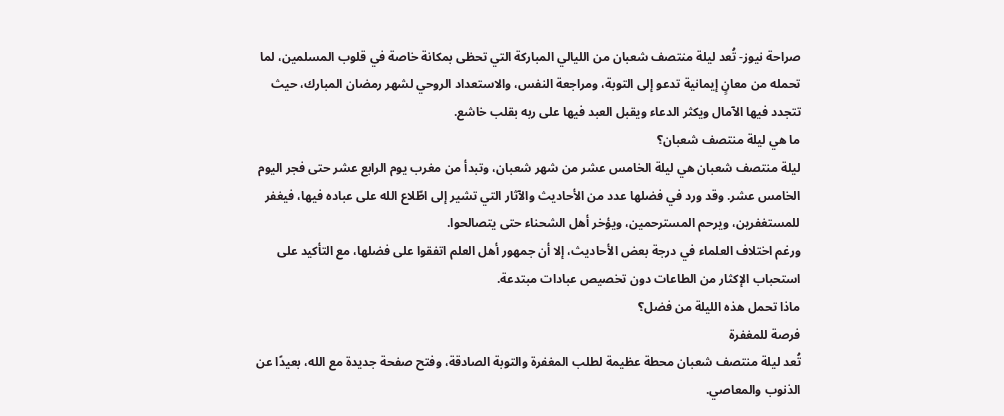صراحة نيوز- تُعد ليلة منتصف شعبان من الليالي المباركة التي تحظى بمكانة خاصة في قلوب المسلمين، لما تحمله من معانٍ إيمانية تدعو إلى التوبة، ومراجعة النفس، والاستعداد الروحي لشهر رمضان المبارك، حيث تتجدد فيها الآمال ويكثر الدعاء ويقبل العبد فيها على ربه بقلب خاشع.
ما هي ليلة منتصف شعبان؟
ليلة منتصف شعبان هي ليلة الخامس عشر من شهر شعبان، وتبدأ من مغرب يوم الرابع عشر حتى فجر اليوم الخامس عشر. وقد ورد في فضلها عدد من الأحاديث والآثار التي تشير إلى اطّلاع الله على عباده فيها، فيغفر للمستغفرين، ويرحم المسترحمين، ويؤخر أهل الشحناء حتى يتصالحوا.
ورغم اختلاف العلماء في درجة بعض الأحاديث، إلا أن جمهور أهل العلم اتفقوا على فضلها، مع التأكيد على استحباب الإكثار من الطاعات دون تخصيص عبادات مبتدعة.
ماذا تحمل هذه الليلة من فضل؟
فرصة للمغفرة
تُعد ليلة منتصف شعبان محطة عظيمة لطلب المغفرة والتوبة الصادقة، وفتح صفحة جديدة مع الله، بعيدًا عن الذنوب والمعاصي.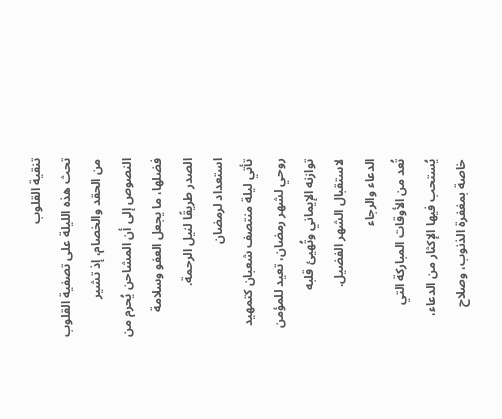تنقية القلوب
تحث هذه الليلة على تصفية القلوب من الحقد والخصام، إذ تشير النصوص إلى أن المشاحن يُحرم من فضلها، ما يجعل العفو وسلامة الصدر طريقًا لنيل الرحمة.
استعداد لرمضان
تأتي ليلة منتصف شعبان كتمهيد روحي لشهر رمضان، تعيد للمؤمن توازنه الإيماني وتُهيئ قلبه لاستقبال الشهر الفضيل.
الدعاء والرجاء
تُعد من الأوقات المباركة التي يُستحب فيها الإكثار من الدعاء، خاصة بمغفرة الذنوب، وصلاح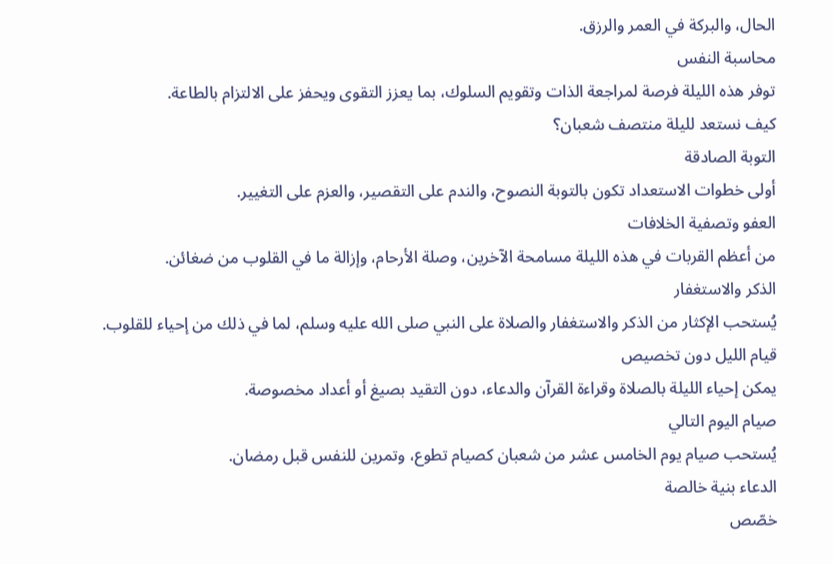الحال، والبركة في العمر والرزق.
محاسبة النفس
توفر هذه الليلة فرصة لمراجعة الذات وتقويم السلوك، بما يعزز التقوى ويحفز على الالتزام بالطاعة.
كيف نستعد لليلة منتصف شعبان؟
التوبة الصادقة
أولى خطوات الاستعداد تكون بالتوبة النصوح، والندم على التقصير، والعزم على التغيير.
العفو وتصفية الخلافات
من أعظم القربات في هذه الليلة مسامحة الآخرين، وصلة الأرحام، وإزالة ما في القلوب من ضغائن.
الذكر والاستغفار
يُستحب الإكثار من الذكر والاستغفار والصلاة على النبي صلى الله عليه وسلم، لما في ذلك من إحياء للقلوب.
قيام الليل دون تخصيص
يمكن إحياء الليلة بالصلاة وقراءة القرآن والدعاء، دون التقيد بصيغ أو أعداد مخصوصة.
صيام اليوم التالي
يُستحب صيام يوم الخامس عشر من شعبان كصيام تطوع، وتمرين للنفس قبل رمضان.
الدعاء بنية خالصة
خصّص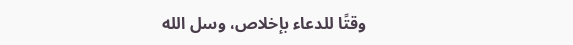وقتًا للدعاء بإخلاص، وسل الله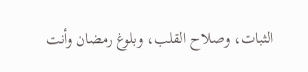الثبات، وصلاح القلب، وبلوغ رمضان وأنت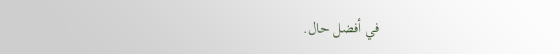في أفضل حال.